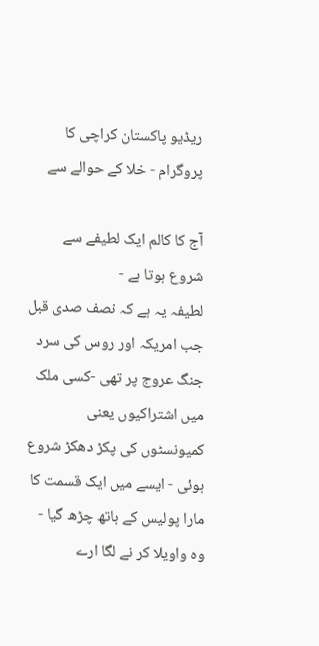ریڈیو پاکستان کراچی کا پروگرام - خلا کے حوالے سے

آج کا کالم ایک لطیفے سے شروع ہوتا ہے -
لطیفہ یہ ہے کہ نصف صدی قبل جب امریکہ اور روس کی سرد جنگ عروج پر تھی -کسی ملک میں اشتراکیوں یعنی کمیونسٹوں کی پکڑ دھکڑ شروع ہوئی - ایسے میں ایک قسمت کا مارا پولیس کے ہاتھ چڑھ گیا - وہ واویلا کر نے لگا ارے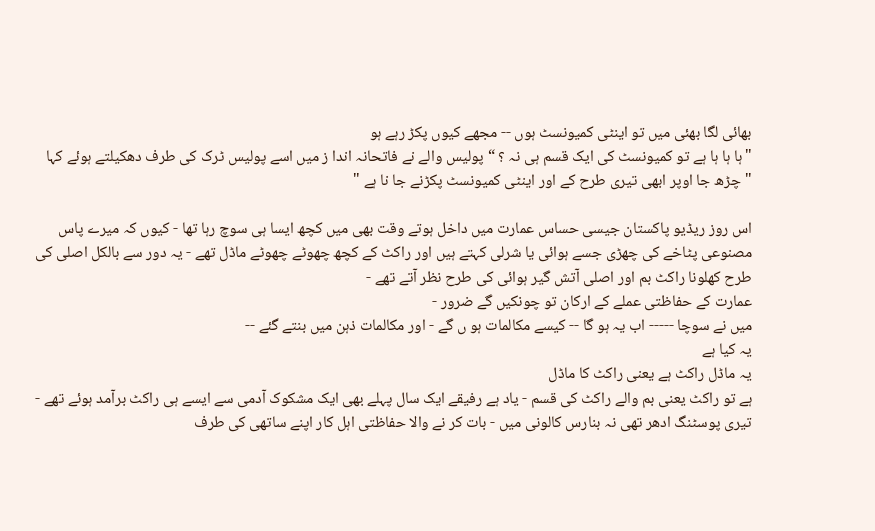بھائی لگا بھئی میں تو اینٹی کمیونسٹ ہوں -- مجھے کیوں پکڑ رہے ہو
"ہا ہا ہا ہے تو کمیونسٹ کی ایک قسم ہی نہ ؟ “ پولیس والے نے فاتحانہ اندا ز میں اسے پولیس ٹرک کی طرف دھکیلتے ہوئے کہا "چڑھ جا اوپر ابھی تیری طرح کے اور اینٹی کمیونسٹ پکڑنے جا نا ہے "

اس روز ریڈیو پاکستان جیسی حساس عمارت میں داخل ہوتے وقت بھی میں کچھ ایسا ہی سوچ رہا تھا - کیوں کہ میرے پاس مصنوعی پٹاخے کی چھڑی جسے ہوائی یا شرلی کہتے ہیں اور راکٹ کے کچھ چھوٹے چھوٹے ماڈل تھے - یہ دور سے بالکل اصلی کی طرح کھلونا راکٹ بم اور اصلی آتش گیر ہوائی کی طرح نظر آتے تھے -
عمارت کے حفاظتی عملے کے ارکان تو چونکیں گے ضرور -
میں نے سوچا ----- اب یہ ہو گا -- کیسے مکالمات ہو ں گے - اور مکالمات ذہن میں بنتے گئے --
یہ کیا ہے
یہ ماڈل راکٹ ہے یعنی راکٹ کا ماڈل
ہے تو راکٹ یعنی بم والے راکٹ کی قسم - یاد ہے رفیقے ایک سال پہلے بھی ایک مشکوک آدمی سے ایسے ہی راکٹ برآمد ہوئے تھے - تیری پوسٹنگ ادھر تھی نہ بنارس کالونی میں - بات کر نے والا حفاظتی اہل کار اپنے ساتھی کی طرف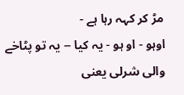مڑ کر کہہ رہا ہے -
اوہو - او ہو - یہ کیا -- یہ تو پٹاخے والی شرلی یعنی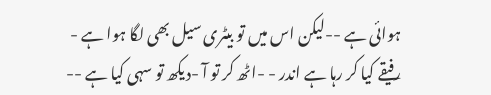ہوائی ہے --لیکن اس میں تو بیٹری سیل بھی لگا ہوا ہے - رفیقے کیا کر رہا ہے اندر - -اٹھ کر تو آ -دیکھ تو سہی کیا ہے --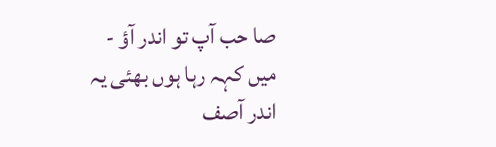صا حب آپ تو اندر آؤ -
میں کہہ رہا ہوں بھئی یہ اندر آصف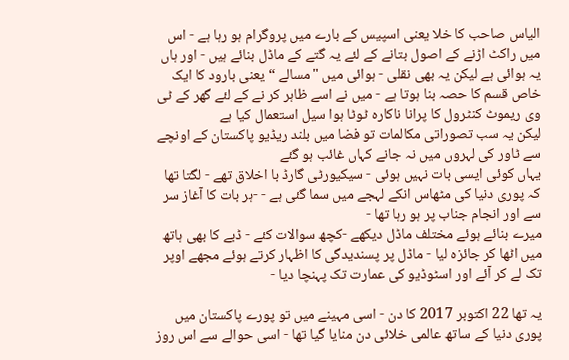الیاس صاحب کا خلا یعنی اسپیس کے بارے میں پروگرام ہو رہا ہے - اس میں راکٹ اڑنے کے اصول بتانے کے لئے یہ گتے کے ماڈل بنائے ہیں - اور ہاں یہ ہوائی ہے لیکن یہ بھی نقلی - ہوائی میں "مسالے “ یعنی بارود کا ایک خاص قسم کا حصہ بنا ہوتا ہے - میں نے اسے ظاہر کر نے کے لئے گھر کے ٹی وی ریموٹ کنٹرول کا پرانا ناکارہ ٹوٹا ہوا سیل استعمال کیا ہے
لیکن یہ سب تصوراتی مکالمات تو فضا میں بلند ریڈیو پاکستان کے اونچے سے ٹاور کی لہروں میں نہ جانے کہاں غائب ہو گئے
یہاں کوئی ایسی بات نہیں ہوئی - سیکیورٹی گارڈ با اخلاق تھے - لگتا تھا کہ پوری دنیا کی مٹھاس انکے لہجے میں سما گئی ہے - -ہر بات کا آغاز سر سے اور انجام جناب پر ہو رہا تھا -
میرے بنائے ہوئے مختلف ماڈل دیکھے -کچھ سوالات کئے - ڈبے کا بھی ہاتھ میں اٹھا کر جائزہ لیا - ماڈل پر پسندیدگی کا اظہار کرتے ہوئے مجھے اوپر تک لے کر آئے اور اسٹوڈیو کی عمارت تک پہنچا دیا -

یہ تھا 22 اکتوبر 2017 کا دن - اسی مہینے میں تو پورے پاکستان میں پوری دنیا کے ساتھ عالمی خلائی دن منایا گیا تھا - اسی حوالے سے اس روز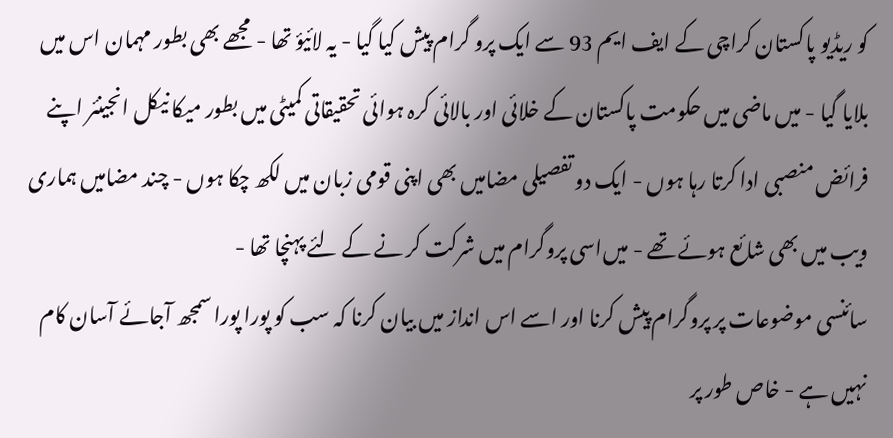کو ریڈیو پاکستان کراچی کے ایف ایم 93 سے ایک پرو گرام پیش کیا گیا - یہ لائیؤ تھا - مجھے بھی بطور مہمان اس میں بلایا گیا - میں ماضی میں حکومت پاکستان کے خلائی اور بالائی کرہ ہوائی تحقیقاتی کمیٹی میں بطور میکا نیکل انجینئر اپنے فرائض منصبی ادا کرتا رہا ہوں - ایک دو تفصیلی مضامیں بھی اپنی قومی زبان میں لکھ چکا ہوں - چند مضامیں ہماری ویب میں بھی شائع ہوئے تھے - میں‌اسی پروگرام میں شرکت کر نے کے لئے پہنچا تھا -
سائنسی موضوعات پر پروگرام پیش کرنا اور اسے اس انداز میں بیان کرنا کہ سب کو پورا پورا سمجھ آجائے آسان کام نہیں ہے - خاص طور پر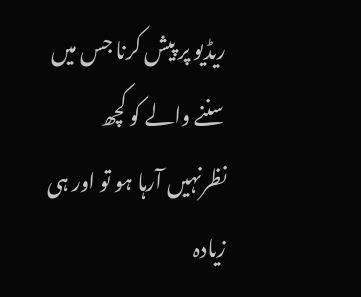ریڈیو پر پیش کرنا جس میں سننے والے کو کچھ نظرنہیں آرہا ہو تو اور ہی زیادہ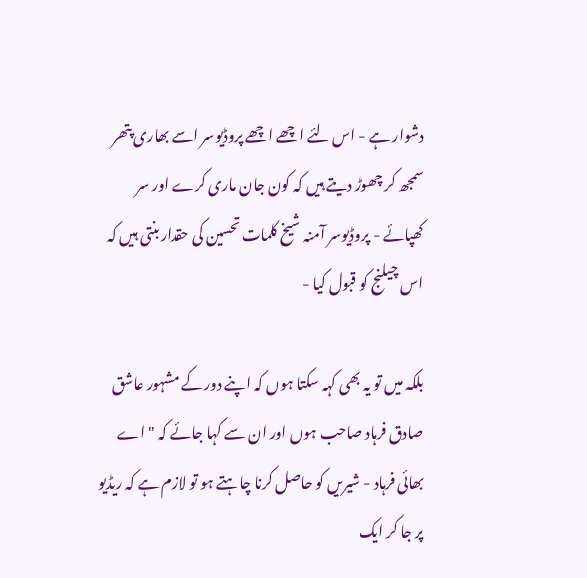دشوار ہے - اس لئے اچھے اچھے پروڈیوسر اسے بھاری پتھر سمجھ کر چھوڑ دیتے ہیں کہ کون جان ماری کرے اور سر کھپائے - پروڈیوسر آمنہ شیخ کلمات تحسین کی حقدار بنتی ہیں کہ اس چیلنج کو قبول کیا -

بلکہ میں تو یہ بھی کہہ سکتا ہوں کہ اپنے دور کے مشہور عاشق صادق فرہاد صاحب ہوں اور ان سے کہا جائے کہ "اے بھائی فرہاد - شیریں کو حاصل کرنا چاہتے ہو تو لازم ہے کہ ریڈیو پر جا کر ایک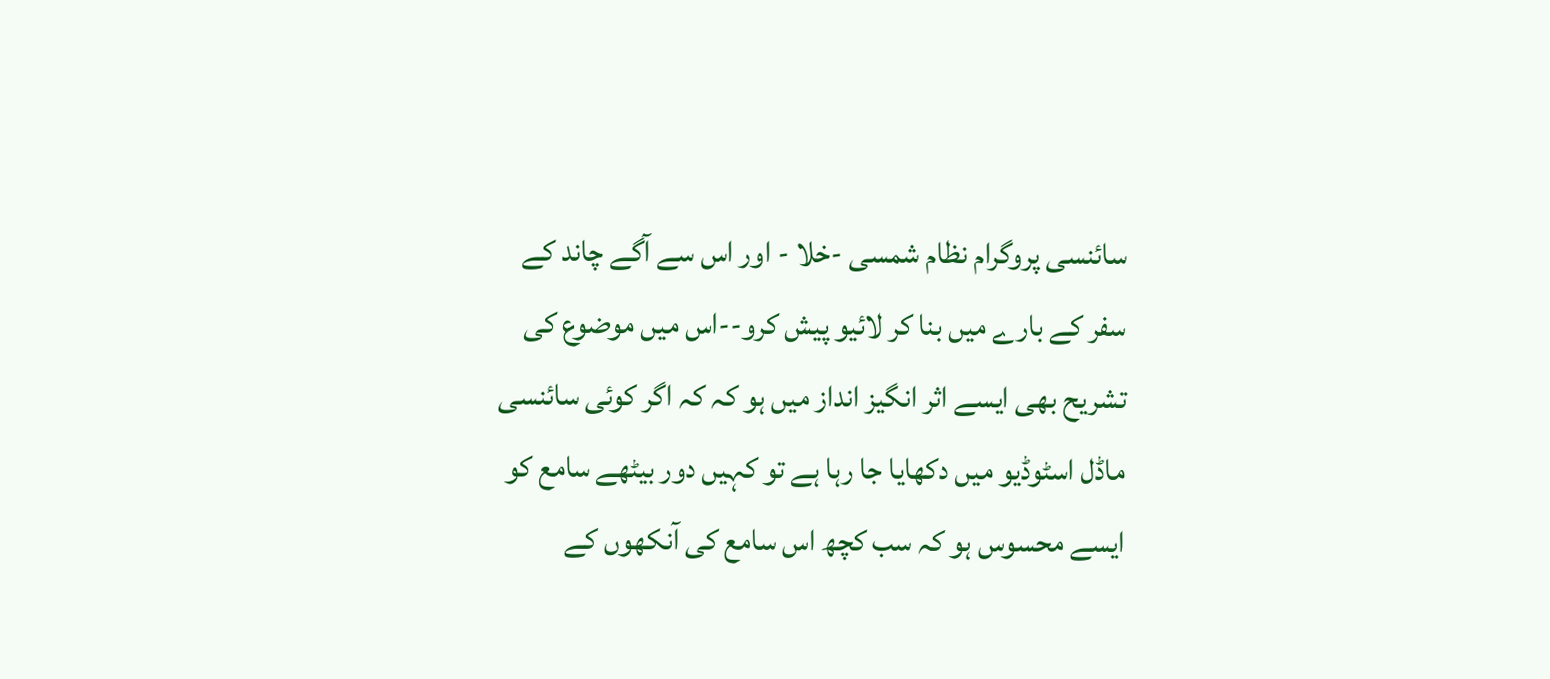سائنسی پروگرام نظام شمسی -خلا - اور اس سے آگے چاند کے سفر کے بارے میں بنا کر لائیو پیش کرو--اس میں موضوع کی تشریح بھی ایسے اثر انگیز انداز میں ہو کہ کہ اگر کوئی سائنسی ماڈل اسٹوڈیو میں دکھایا جا رہا ہے تو کہیں دور بیٹھے سامع کو ایسے محسوس ہو کہ سب کچھ اس سامع کی آنکھوں کے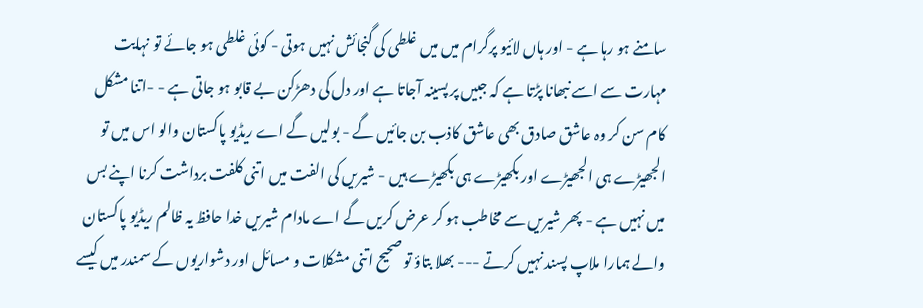سامنے ہو رہا ہے - اور ہاں لائیو پرگرام میں میں غلطی کی گنجائش نہیں ہوتی - کوئی غلطی ہو جائے تو نہایت مہارت سے اسے نبھانا پڑتا ہے کہ جبیں پر پسینہ آجاتا ہے اور دل کی دھڑکن بے قابو ہو جاتی ہے - -اتنا مشکل کام سن کر وہ عاشق صادق بھی عاشق کاذب بن جائیں گے - بولیں گے اے ریڈیو پاکستان والو اس میں تو الجھیڑے ہی الجھیڑے اور بکھیڑے ہی بکھیڑے ہیں - شیریں کی الفت میں اتنی کلفت برداشت کرنا اپنے بس میں نہیں ہے - پھر شیریں سے مخاطب ہو کر عرض کریں گے اے مادام شیریں خدا حافظ یہ ظالم ریڈیو پاکستان والے ہمارا ملاپ پسند نہیں کرتے --- بھلا بتاؤ تو صحیح اتنی مشکلات و مسائل اور دشواریوں کے سمندر میں کیسے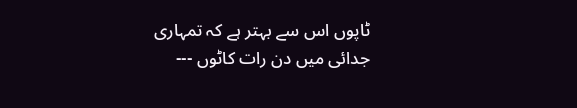ٹاپوں اس سے بہتر ہے کہ تمہاری جدائی میں دن رات کاٹوں ---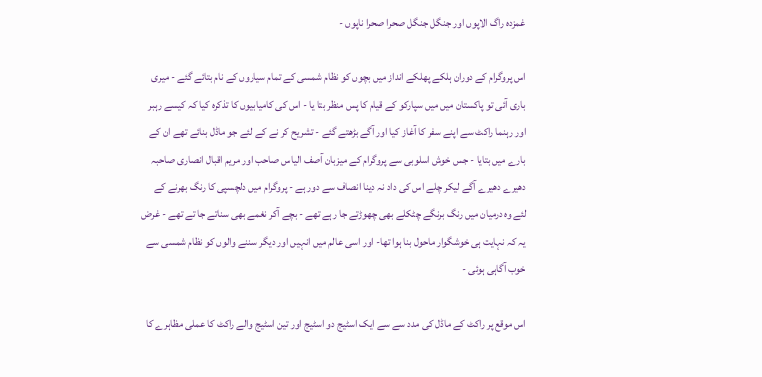غمزدہ راگ الاپوں اور جنگل جنگل صحرا صحرا ناپوں -

اس پروگرام کے دوران ہلکے پھلکے انداز میں بچوں کو نظام شمسی کے تمام سیاروں کے نام بتائے گئے - میری باری آئی تو پاکستان میں میں سپارکو کے قیام کا پس منظر بتا یا - اس کی کامیابیوں کا تذکرہ کیا کہ کیسے رہبر اور رہنما راکٹ سے اپنے سفر کا آغاز کیا اور آگے بڑھتے گئے - تشریح کر نے کے لئے جو ماڈل بنائے تھے ان کے بارے میں بتایا - جس خوش اسلوبی سے پروگرام کے میزبان آصف الیاس صاحب اور مریم اقبال انصاری صاحبہ دھیرے دھیرے آگے لیکر چلے اس کی داد نہ دینا انصاف سے دور ہے - پروگرام میں دلچسپی کا رنگ بھرنے کے لئے وہ درمیان میں رنگ برنگے چٹکلے بھی چھوڑتے جا رہے تھے - بچے آکر نغمے بھی سناتے جا تے تھے - غرض یہ کہ نہایت ہی خوشگوار ماحول بنا ہوا تھا- اور اسی عالم میں انہیں اور دیگر سننے والوں کو نظام شمسی سے خوب آگاہی ہوئی -

اس موقع پر راکٹ کے ماڈل کی مدد سے سے ایک اسٹیج دو اسٹیج اور تین اسٹیج والے راکٹ کا عملی مظاہرے کا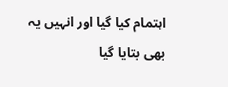اہتمام کیا گیا اور انہیں یہ بھی بتایا گیا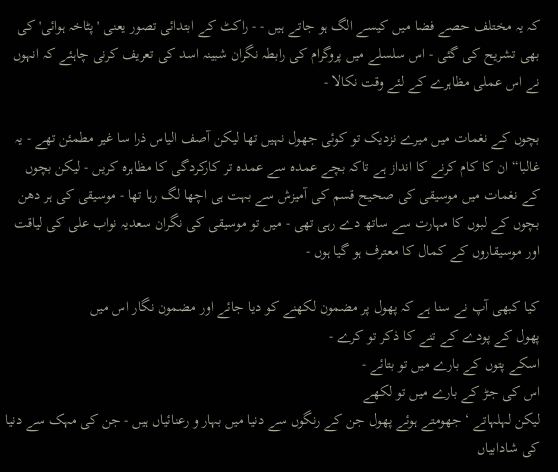کہ یہ مختلف حصے فضا میں کیسے الگ ہو جاتے ہیں - - راکٹ کے ابتدائی تصور یعنی ' پٹاخہ ہوائی' کی بھی تشریح کی گئی - اس سلسلے میں پروگرام کی رابطہ نگران شبینہ اسد کی تعریف کرنی چاہئے کہ انہوں نے اس عملی مظاہرے کے لئے وقت نکالا -

بچوں کے نغمات میں میرے نزدیک تو کوئی جھول نہیں تھا لیکن آصف الیاس ذرا سا غیر مطمئن تھے - یہ غالبا“ ان کا کام کرنے کا انداز ہے تاکہ بچے عمدہ سے عمدہ تر کارکردگی کا مظاہرہ کریں - لیکن بچوں کے نغمات میں موسیقی کی صحیح قسم کی آمیزش سے بہت ہی اچھا لگ رہا تھا - موسیقی کی ہر دھن بچوں کے لبوں کا مہارت سے ساتھ دے رہی تھی - میں تو موسیقی کی نگران سعدیہ نواب علی کی لیاقت اور موسیقاروں کے کمال کا معترف ہو گیا ہوں -

کیا کبھی آپ نے سنا ہے کہ پھول پر مضمون لکھنے کو دیا جائے اور مضمون نگار اس میں
پھول کے پودے کے تنے کا ذکر تو کرے -
اسکے پتوں کے بارے میں تو بتائے -
اس کی جڑ کے بارے میں تو لکھے
لیکن لہلہاتے ‘ جھومتے ہوئے پھول جن کے رنگوں سے دنیا میں بہار و رعنائیاں ہیں - جن کی مہک سے دنیا کی شادابیاں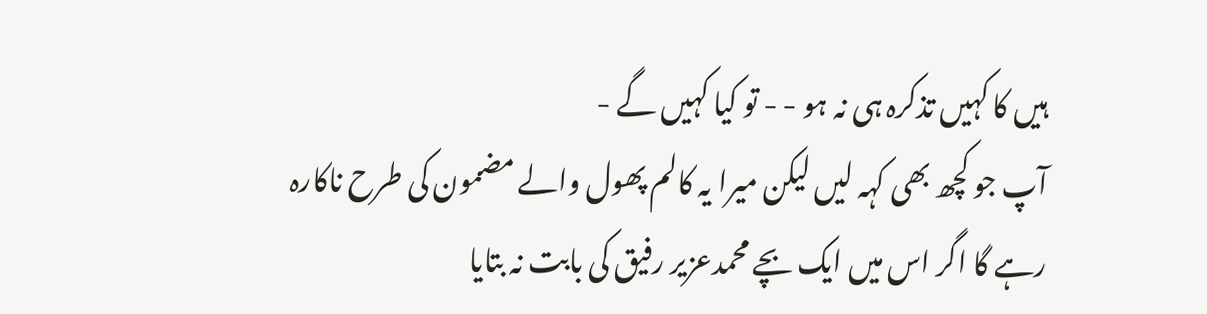ہیں کا کہیں تذکرہ ہی نہ ہو - - تو کیا کہیں گے -
آپ جو کچھ بھی کہہ لیں لیکن میرا یہ کالم پھول والے مضمون کی طرح ناکارہ رہے گا اگر اس میں ایک بچے محمدعزیر رفیق کی بابت نہ بتایا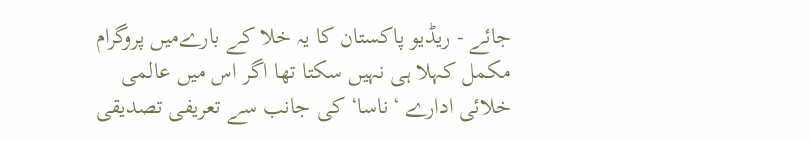جائے - ریڈیو پاکستان کا یہ خلا کے بارےمیں پروگرام مکمل کہلا ہی نہیں سکتا تھا اگر اس میں عالمی خلائی ادارے ‘ناسا‘ کی جانب سے تعریفی تصدیقی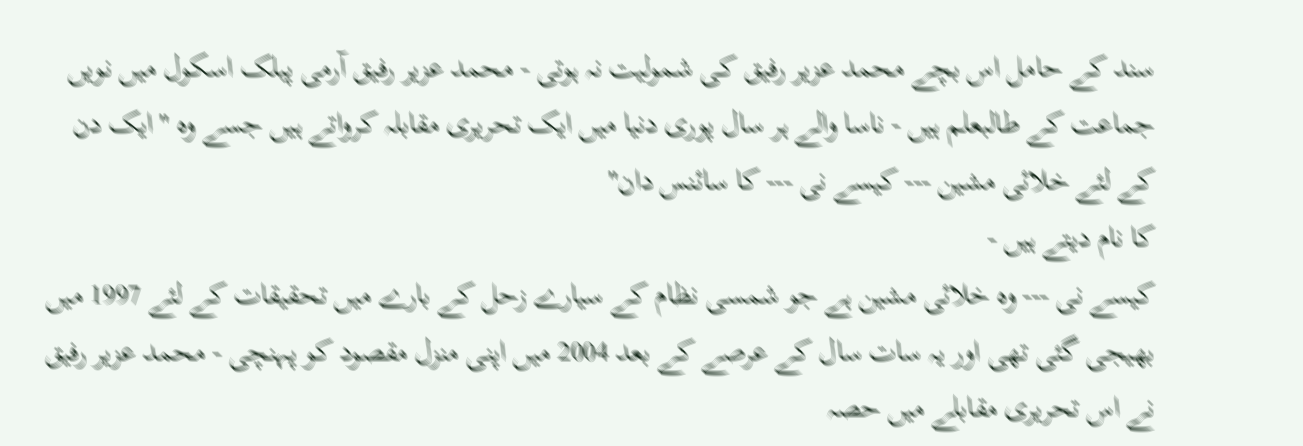سند کے حامل اس بچے محمد عزیر رفیق کی شمولیت نہ ہوتی - محمد عزیر رفیق آرمی پبلک اسکول میں نویں‌ جماعت کے طالبعلم ہیں - ناسا والے ہر سال پوری دنیا میں ایک تحریری مقابلہ کرواتے ہیں جسے وہ "ایک دن کے لئے خلائی مشین --- کیسے نی --- کا سائنس دان"
کا نام دیتے ہیں -
کیسے نی --- وہ خلائی مشین ہے جو شمسی نظام کے سیارے زحل کے بارے میں تحقیقات کے لئے 1997 میں بھیجی گئی تھی اور یہ سات سال کے عرصے کے بعد 2004 میں اپنی منزل مقصود کو پہنچی - محمد عزیر رفیق نے اس تحریری مقابلے میں حصہ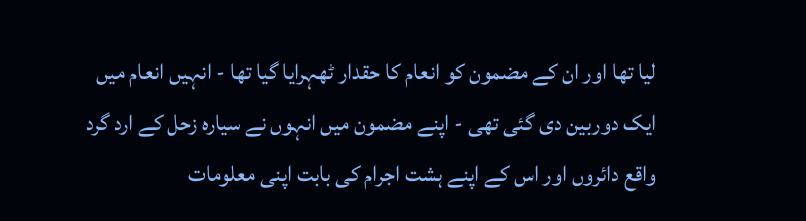لیا تھا اور ان کے مضمون کو انعام کا حقدار ٹھہرایا گیا تھا - انہیں انعام میں ایک دوربین دی گئی تھی - اپنے مضمون میں انہوں نے سیارہ زحل کے ارد گرد واقع دائروں اور اس کے اپنے ہشت اجرام کی بابت اپنی معلومات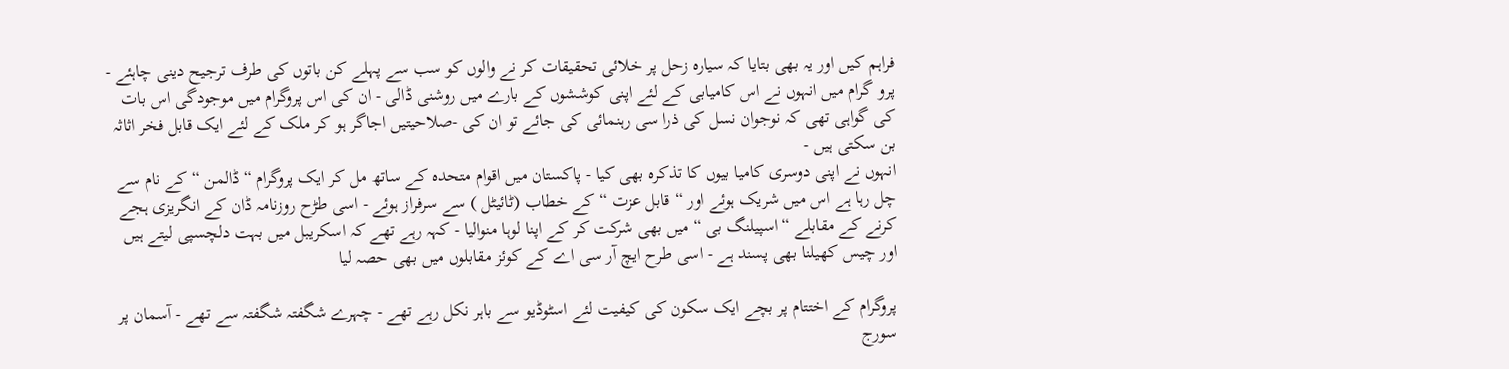فراہم کیں اور یہ بھی بتایا کہ سیارہ زحل پر خلائی تحقیقات کر نے والوں کو سب سے پہلے کن باتوں کی طرف ترجیح دینی چاہئے - پرو گرام میں انہوں نے اس کامیابی کے لئے اپنی کوششوں کے بارے میں روشنی ڈالی - ان کی اس پروگرام میں موجودگی اس بات کی گواہی تھی کہ نوجوان نسل کی ذرا سی رہنمائی کی جائے تو ان کی -صلاحیتیں اجاگر ہو کر ملک کے لئے ایک قابل فخر اثاثہ بن سکتی ہیں -
انہوں نے اپنی دوسری کامیا بیوں کا تذکرہ بھی کیا - پاکستان میں اقوام متحدہ کے ساتھ مل کر ایک پروگرام “ڈالمن “ کے نام سے چل رہا ہے اس میں شریک ہوئے اور “قابل عزت “ کے خطاب (ٹائیٹل ) سے سرفراز ہوئے - اسی طڑح روزنامہ ڈان کے انگریزی ہجے کرنے کے مقابلے “اسپیلنگ بی “ میں بھی شرکت کر کے اپنا لوہا منوالیا - کہہ رہے تھے کہ اسکریبل میں بہت دلچسپی لیتے ہیں اور چیس کھیلنا بھی پسند ہے - اسی طرح ایچ آر سی اے کے کوئز مقابلوں میں بھی حصہ لیا

پروگرام کے اختتام پر بچے ایک سکون کی کیفیت لئے اسٹوڈیو سے باہر نکل رہے تھے - چہرے شگفتہ شگفتہ سے تھے - آسمان پر سورج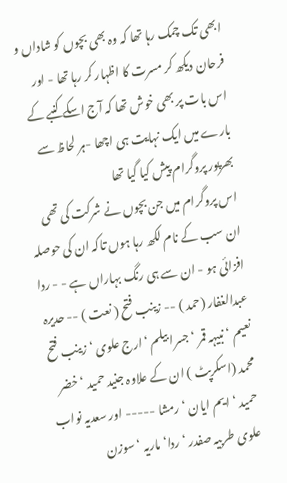ابھی تک چمک رہا تھا کہ وہ بھی بچوں کو شاداں و فرحان دیکھ کر مسرت کا اظہار کر رہا تھا - اور اس بات پر بھی خوش تھا کہ آج اسکے کنبے کے بارے میں ایک نہایت ہی اچھا -ہر لحاظ سے بھرپور پروگرام پیش کیا گیا تھا
اس پروگرام میں جن بچوں نے شرکت کی تھی ان سب کے نام لکھ رہا ہوں تاکہ ان کی حوصلہ افزائی ہو - ان سے ہی رنگ بہاراں ہے - - ردا عبدالغفار (حمد ) -- زینب فتح ( نعت ) -- حدیرہ نعیم ‘ نبیہہ قمر ‘ جسرا بیلم ‘ارج علوی ‘ زینب فتح محمد (اسکرپٹ ) ان کے علاوہ جنید حمید ‘ خضر حمید ‘ ایم ایان ‘ رمشا ----- اور سعدیہ نواب علوی طربیہ صفدر ‘ ردا‘ ماریہ ‘ سوزن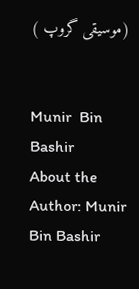(موسیقی گروپ )


Munir  Bin Bashir
About the Author: Munir Bin Bashir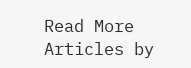Read More Articles by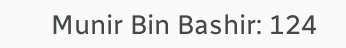Munir Bin Bashir: 124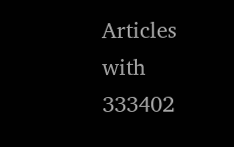Articles with 333402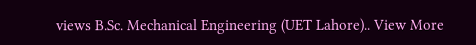views B.Sc. Mechanical Engineering (UET Lahore).. View More